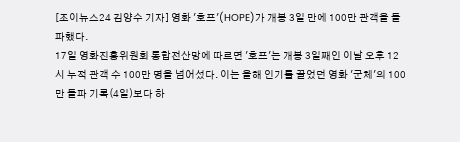[조이뉴스24 김양수 기자] 영화 '호프'(HOPE)가 개봉 3일 만에 100만 관객을 돌파했다.
17일 영화진흥위원회 통합전산망에 따르면 '호프'는 개봉 3일째인 이날 오후 12시 누적 관객 수 100만 명을 넘어섰다. 이는 올해 인기를 끌었던 영화 '군체'의 100만 돌파 기록(4일)보다 하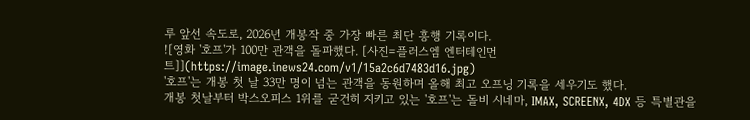루 앞선 속도로, 2026년 개봉작 중 가장 빠른 최단 흥행 기록이다.
![영화 '호프'가 100만 관객을 돌파했다. [사진=플러스엠 엔터테인먼트]](https://image.inews24.com/v1/15a2c6d7483d16.jpg)
'호프'는 개봉 첫 날 33만 명이 넘는 관객을 동원하며 올해 최고 오프닝 기록을 세우기도 했다.
개봉 첫날부터 박스오피스 1위를 굳건히 지키고 있는 '호프'는 돌비 시네마, IMAX, SCREENX, 4DX 등 특별관을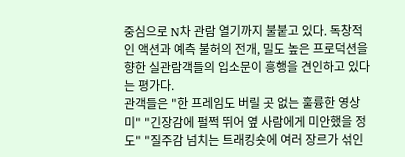중심으로 N차 관람 열기까지 불붙고 있다. 독창적인 액션과 예측 불허의 전개, 밀도 높은 프로덕션을 향한 실관람객들의 입소문이 흥행을 견인하고 있다는 평가다.
관객들은 "한 프레임도 버릴 곳 없는 훌륭한 영상미" "긴장감에 펄쩍 뛰어 옆 사람에게 미안했을 정도" "질주감 넘치는 트래킹숏에 여러 장르가 섞인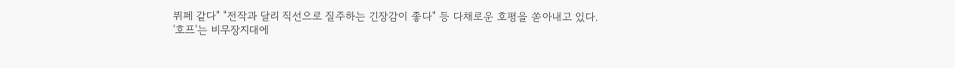뷔페 같다" "전작과 달리 직선으로 질주하는 긴장감이 좋다" 등 다채로운 호평을 쏟아내고 있다.
'호프'는 비무장지대에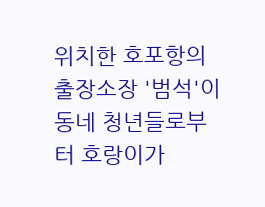위치한 호포항의 출장소장 '범석'이 동네 청년들로부터 호랑이가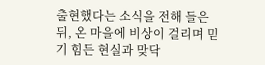출현했다는 소식을 전해 들은 뒤, 온 마을에 비상이 걸리며 믿기 힘든 현실과 맞닥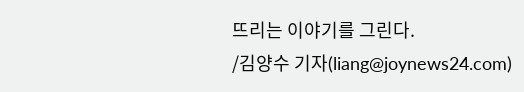뜨리는 이야기를 그린다.
/김양수 기자(liang@joynews24.com)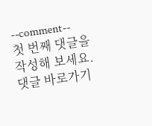--comment--
첫 번째 댓글을 작성해 보세요.
댓글 바로가기